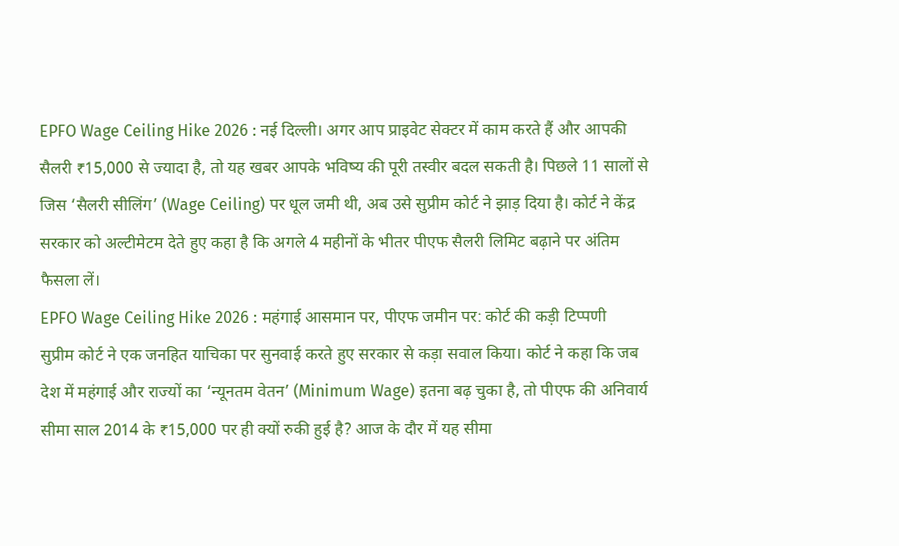EPFO Wage Ceiling Hike 2026 : नई दिल्ली। अगर आप प्राइवेट सेक्टर में काम करते हैं और आपकी सैलरी ₹15,000 से ज्यादा है, तो यह खबर आपके भविष्य की पूरी तस्वीर बदल सकती है। पिछले 11 सालों से जिस ‘सैलरी सीलिंग’ (Wage Ceiling) पर धूल जमी थी, अब उसे सुप्रीम कोर्ट ने झाड़ दिया है। कोर्ट ने केंद्र सरकार को अल्टीमेटम देते हुए कहा है कि अगले 4 महीनों के भीतर पीएफ सैलरी लिमिट बढ़ाने पर अंतिम फैसला लें।
EPFO Wage Ceiling Hike 2026 : महंगाई आसमान पर, पीएफ जमीन पर: कोर्ट की कड़ी टिप्पणी
सुप्रीम कोर्ट ने एक जनहित याचिका पर सुनवाई करते हुए सरकार से कड़ा सवाल किया। कोर्ट ने कहा कि जब देश में महंगाई और राज्यों का ‘न्यूनतम वेतन’ (Minimum Wage) इतना बढ़ चुका है, तो पीएफ की अनिवार्य सीमा साल 2014 के ₹15,000 पर ही क्यों रुकी हुई है? आज के दौर में यह सीमा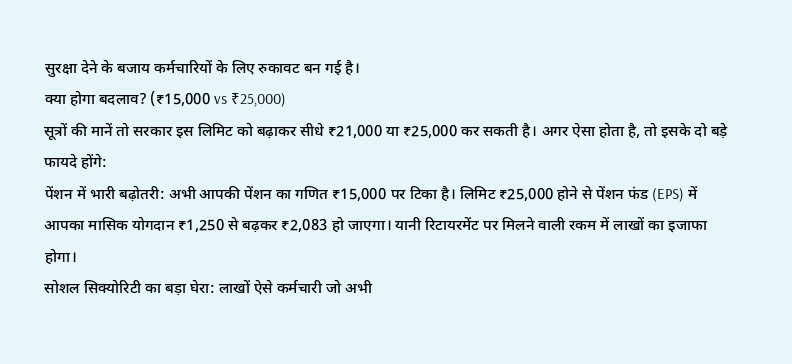सुरक्षा देने के बजाय कर्मचारियों के लिए रुकावट बन गई है।
क्या होगा बदलाव? (₹15,000 vs ₹25,000)
सूत्रों की मानें तो सरकार इस लिमिट को बढ़ाकर सीधे ₹21,000 या ₹25,000 कर सकती है। अगर ऐसा होता है, तो इसके दो बड़े फायदे होंगे:
पेंशन में भारी बढ़ोतरी: अभी आपकी पेंशन का गणित ₹15,000 पर टिका है। लिमिट ₹25,000 होने से पेंशन फंड (EPS) में आपका मासिक योगदान ₹1,250 से बढ़कर ₹2,083 हो जाएगा। यानी रिटायरमेंट पर मिलने वाली रकम में लाखों का इजाफा होगा।
सोशल सिक्योरिटी का बड़ा घेरा: लाखों ऐसे कर्मचारी जो अभी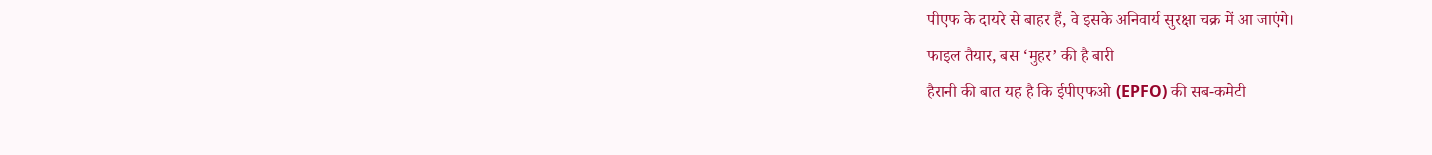पीएफ के दायरे से बाहर हैं, वे इसके अनिवार्य सुरक्षा चक्र में आ जाएंगे।
फाइल तैयार, बस ‘मुहर’ की है बारी
हैरानी की बात यह है कि ईपीएफओ (EPFO) की सब-कमेटी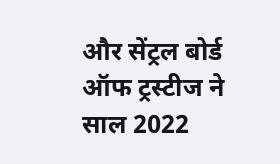और सेंट्रल बोर्ड ऑफ ट्रस्टीज ने साल 2022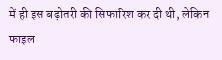में ही इस बढ़ोतरी की सिफारिश कर दी थी, लेकिन फाइल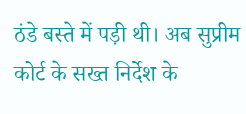ठंडे बस्ते में पड़ी थी। अब सुप्रीम कोर्ट के सख्त निर्देश के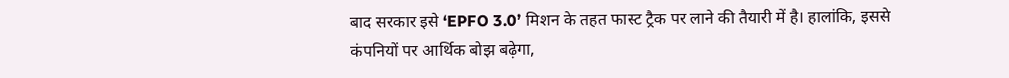बाद सरकार इसे ‘EPFO 3.0’ मिशन के तहत फास्ट ट्रैक पर लाने की तैयारी में है। हालांकि, इससे कंपनियों पर आर्थिक बोझ बढ़ेगा,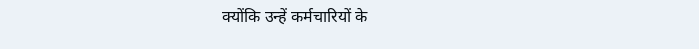क्योंकि उन्हें कर्मचारियों के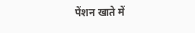पेंशन खाते में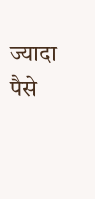ज्यादा पैसे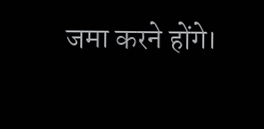जमा करने होंगे।